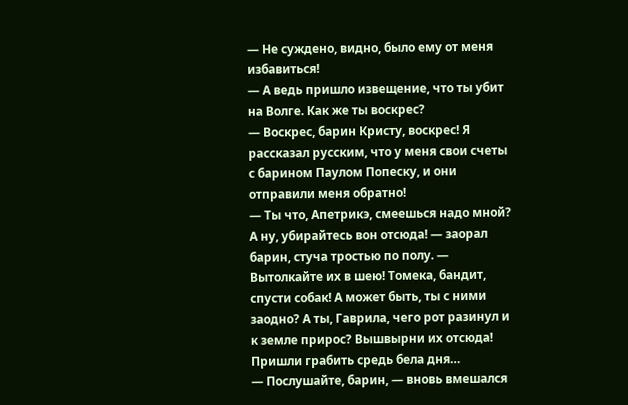— Не суждено, видно, было ему от меня избавиться!
— А ведь пришло извещение, что ты убит на Волге. Как же ты воскрес?
— Воскрес, барин Кристу, воскрес! Я рассказал русским, что у меня свои счеты с барином Паулом Попеску, и они отправили меня обратно!
— Ты что, Апетрикэ, смеешься надо мной? А ну, убирайтесь вон отсюда! — заорал барин, стуча тростью по полу. — Вытолкайте их в шею! Томека, бандит, спусти собак! А может быть, ты с ними заодно? А ты, Гаврила, чего рот разинул и к земле прирос? Вышвырни их отсюда! Пришли грабить средь бела дня…
— Послушайте, барин, — вновь вмешался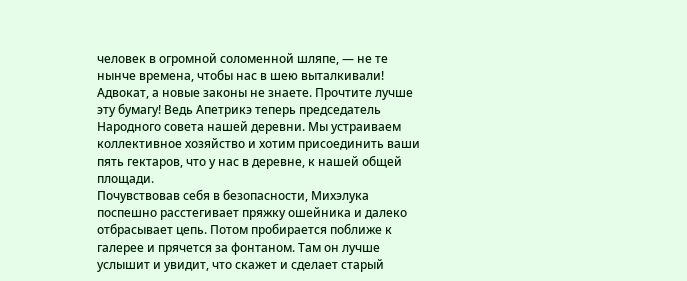человек в огромной соломенной шляпе, — не те нынче времена, чтобы нас в шею выталкивали! Адвокат, а новые законы не знаете. Прочтите лучше эту бумагу! Ведь Апетрикэ теперь председатель Народного совета нашей деревни. Мы устраиваем коллективное хозяйство и хотим присоединить ваши пять гектаров, что у нас в деревне, к нашей общей площади.
Почувствовав себя в безопасности, Михэлука поспешно расстегивает пряжку ошейника и далеко отбрасывает цепь. Потом пробирается поближе к галерее и прячется за фонтаном. Там он лучше услышит и увидит, что скажет и сделает старый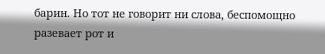барин. Но тот не говорит ни слова, беспомощно разевает рот и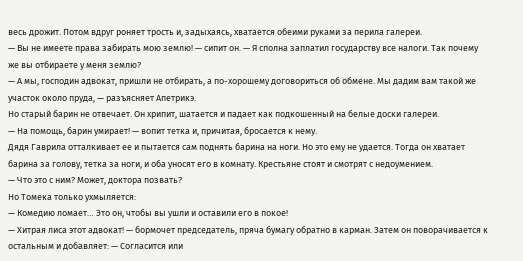весь дрожит. Потом вдруг роняет трость и, задыхаясь, хватается обеими руками за перила галереи.
— Вы не имеете права забирать мою землю! — сипит он. — Я сполна заплатил государству все налоги. Так почему же вы отбираете у меня землю?
— А мы, господин адвокат, пришли не отбирать, а по-хорошему договориться об обмене. Мы дадим вам такой же участок около пруда, — разъясняет Апетрикэ.
Но старый барин не отвечает. Он хрипит, шатается и падает как подкошенный на белые доски галереи.
— На помощь, барин умирает! — вопит тетка и, причитая, бросается к нему.
Дядя Гаврила отталкивает ее и пытается сам поднять барина на ноги. Но это ему не удается. Тогда он хватает барина за голову, тетка за ноги, и оба уносят его в комнату. Крестьяне стоят и смотрят с недоумением.
— Что это с ним? Может, доктора позвать?
Но Томека только ухмыляется:
— Комедию ломает… Это он, чтобы вы ушли и оставили его в покое!
— Хитрая лиса этот адвокат! — бормочет председатель, пряча бумагу обратно в карман. Затем он поворачивается к остальным и добавляет: — Согласится или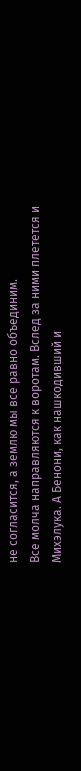не согласится, а землю мы все равно объединим.
Все молча направляются к воротам. Вслед за ними плетется и Михэлука. А Бенони, как нашкодивший и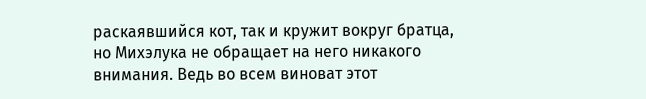раскаявшийся кот, так и кружит вокруг братца, но Михэлука не обращает на него никакого внимания. Ведь во всем виноват этот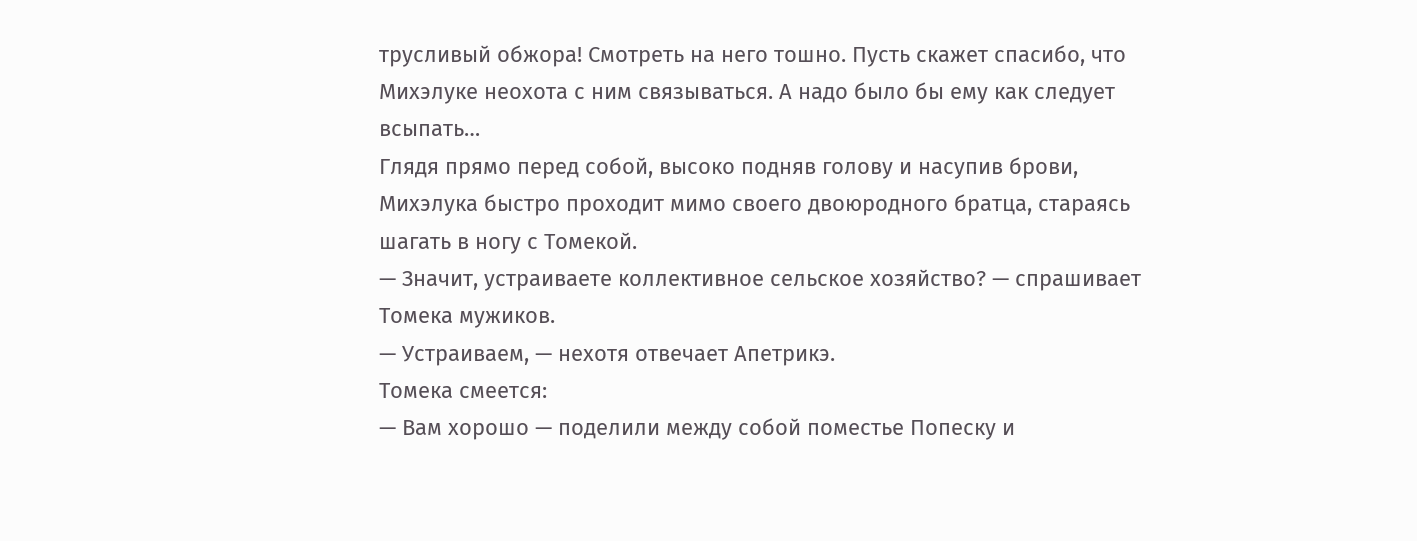трусливый обжора! Смотреть на него тошно. Пусть скажет спасибо, что Михэлуке неохота с ним связываться. А надо было бы ему как следует всыпать…
Глядя прямо перед собой, высоко подняв голову и насупив брови, Михэлука быстро проходит мимо своего двоюродного братца, стараясь шагать в ногу с Томекой.
— Значит, устраиваете коллективное сельское хозяйство? — спрашивает Томека мужиков.
— Устраиваем, — нехотя отвечает Апетрикэ.
Томека смеется:
— Вам хорошо — поделили между собой поместье Попеску и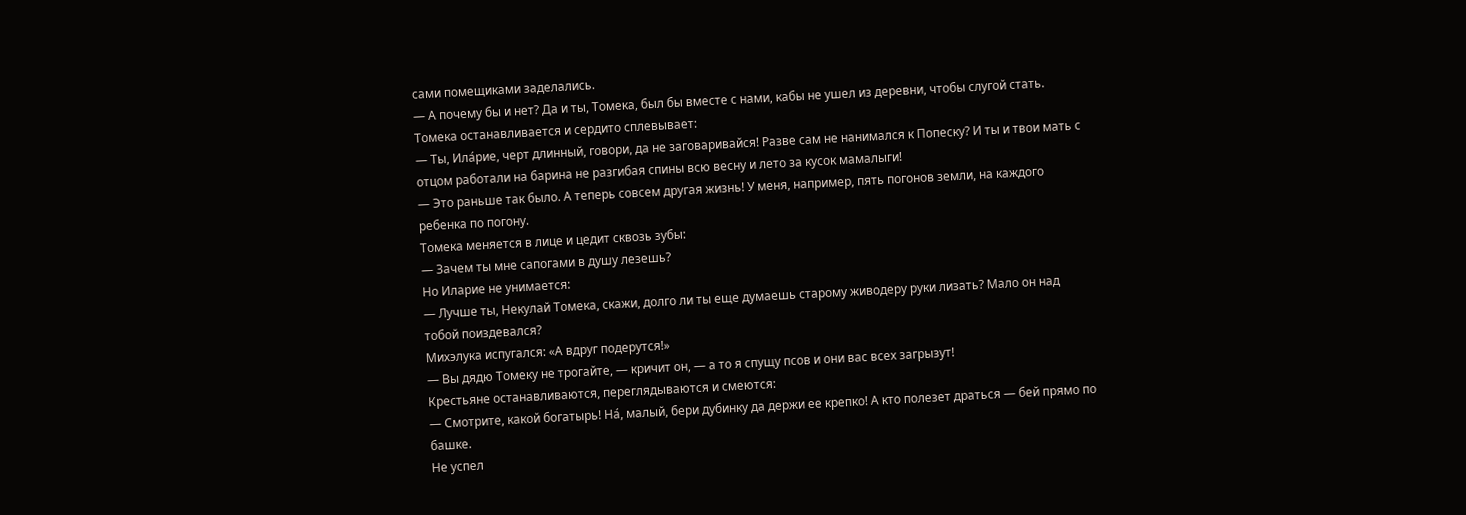сами помещиками заделались.
— А почему бы и нет? Да и ты, Томека, был бы вместе с нами, кабы не ушел из деревни, чтобы слугой стать.
Томека останавливается и сердито сплевывает:
— Ты, Ила́рие, черт длинный, говори, да не заговаривайся! Разве сам не нанимался к Попеску? И ты и твои мать с отцом работали на барина не разгибая спины всю весну и лето за кусок мамалыги!
— Это раньше так было. А теперь совсем другая жизнь! У меня, например, пять погонов земли, на каждого ребенка по погону.
Томека меняется в лице и цедит сквозь зубы:
— Зачем ты мне сапогами в душу лезешь?
Но Иларие не унимается:
— Лучше ты, Некулай Томека, скажи, долго ли ты еще думаешь старому живодеру руки лизать? Мало он над тобой поиздевался?
Михэлука испугался: «А вдруг подерутся!»
— Вы дядю Томеку не трогайте, — кричит он, — а то я спущу псов и они вас всех загрызут!
Крестьяне останавливаются, переглядываются и смеются:
— Смотрите, какой богатырь! На́, малый, бери дубинку да держи ее крепко! А кто полезет драться — бей прямо по башке.
Не успел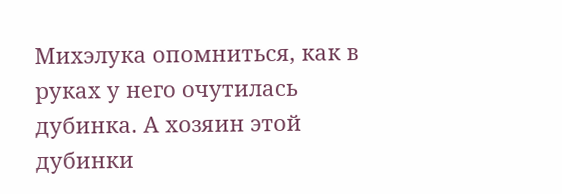Михэлука опомниться, как в руках у него очутилась дубинка. А хозяин этой дубинки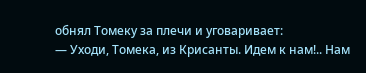обнял Томеку за плечи и уговаривает:
— Уходи, Томека, из Крисанты. Идем к нам!.. Нам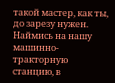такой мастер, как ты, до зарезу нужен. Наймись на нашу машинно-тракторную станцию, в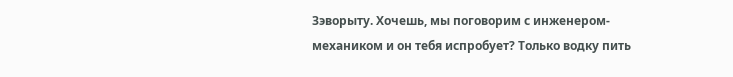Зэворыту. Хочешь, мы поговорим с инженером-механиком и он тебя испробует? Только водку пить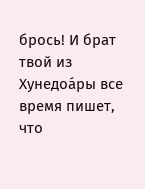брось! И брат твой из Хунедоа́ры все время пишет, что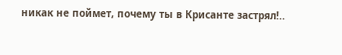никак не поймет, почему ты в Крисанте застрял!..